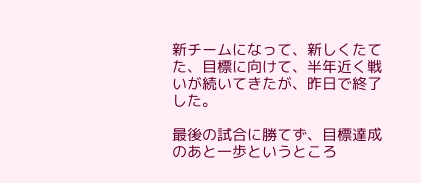新チームになって、新しくたてた、目標に向けて、半年近く戦いが続いてきたが、昨日で終了した。

最後の試合に勝てず、目標達成のあと一歩というところ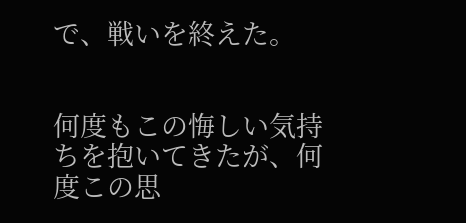で、戦いを終えた。


何度もこの悔しい気持ちを抱いてきたが、何度この思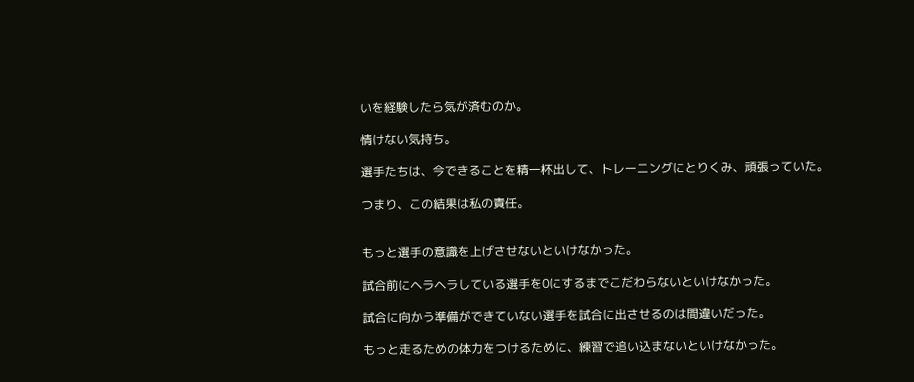いを経験したら気が済むのか。

情けない気持ち。

選手たちは、今できることを精一杯出して、トレーニングにとりくみ、頑張っていた。

つまり、この結果は私の責任。


もっと選手の意識を上げさせないといけなかった。

試合前にヘラヘラしている選手を0にするまでこだわらないといけなかった。

試合に向かう準備ができていない選手を試合に出させるのは間違いだった。

もっと走るための体力をつけるために、練習で追い込まないといけなかった。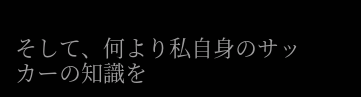そして、何より私自身のサッカーの知識を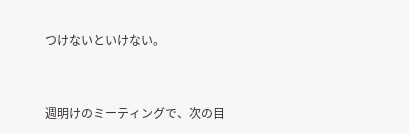つけないといけない。


週明けのミーティングで、次の目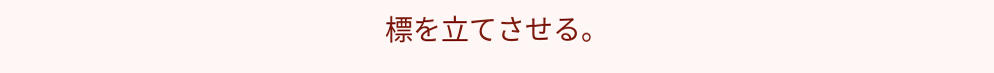標を立てさせる。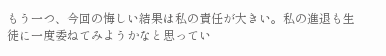もう一つ、今回の悔しい結果は私の責任が大きい。私の進退も生徒に一度委ねてみようかなと思ってい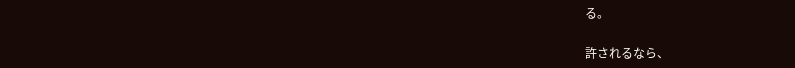る。

許されるなら、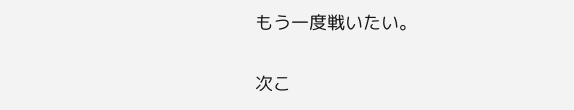もう一度戦いたい。

次こ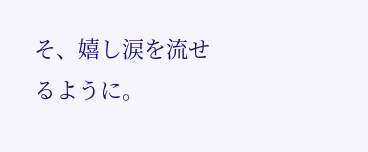そ、嬉し涙を流せるように。